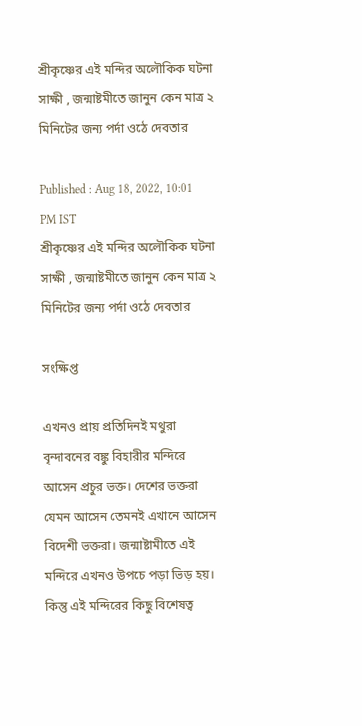শ্রীকৃষ্ণের এই মন্দির অলৌকিক ঘটনা সাক্ষী , জন্মাষ্টমীতে জানুন কেন মাত্র ২ মিনিটের জন্য পর্দা ওঠে দেবতার

Published : Aug 18, 2022, 10:01 PM IST
শ্রীকৃষ্ণের এই মন্দির অলৌকিক ঘটনা সাক্ষী , জন্মাষ্টমীতে জানুন কেন মাত্র ২ মিনিটের জন্য পর্দা ওঠে দেবতার

সংক্ষিপ্ত

এখনও প্রায় প্রতিদিনই মথুরা বৃন্দাবনের বঙ্কু বিহারীর মন্দিরে আসেন প্রচুর ভক্ত। দেশের ভক্তরা যেমন আসেন তেমনই এখানে আসেন বিদেশী ভক্তরা। জন্মাষ্টামীতে এই মন্দিরে এখনও উপচে পড়া ভিড় হয়। কিন্তু এই মন্দিরের কিছু বিশেষত্ব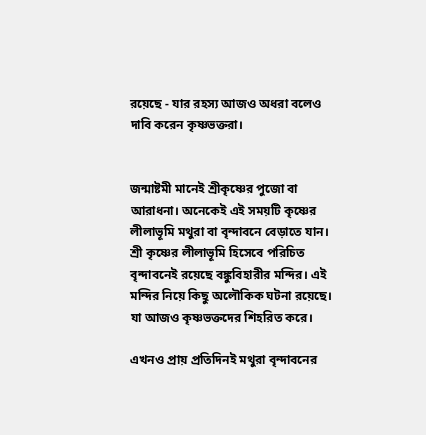রয়েছে - যার রহস্য আজও অধরা বলেও দাবি করেন কৃষ্ণভক্তরা।


জন্মাষ্টমী মানেই শ্রীকৃষ্ণের পুজো বা আরাধনা। অনেকেই এই সময়টি কৃষ্ণের লীলাভূমি মথুরা বা বৃন্দাবনে বেড়াতে যান। শ্রী কৃষ্ণের লীলাভূমি হিসেবে পরিচিত বৃন্দাবনেই রয়েছে বঙ্কুবিহারীর মন্দির। এই মন্দির নিয়ে কিছু অলৌকিক ঘটনা রয়েছে। যা আজও কৃষ্ণভক্তদের শিহরিত করে।

এখনও প্রায় প্রতিদিনই মথুরা বৃন্দাবনের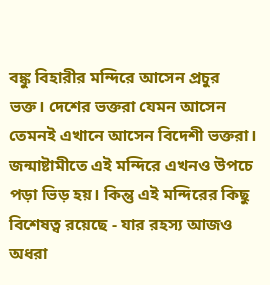বঙ্কু বিহারীর মন্দিরে আসেন প্রচুর ভক্ত। দেশের ভক্তরা যেমন আসেন তেমনই এখানে আসেন বিদেশী ভক্তরা। জন্মাষ্টামীতে এই মন্দিরে এখনও উপচে পড়া ভিড় হয়। কিন্তু এই মন্দিরের কিছু বিশেষত্ব রয়েছে - যার রহস্য আজও অধরা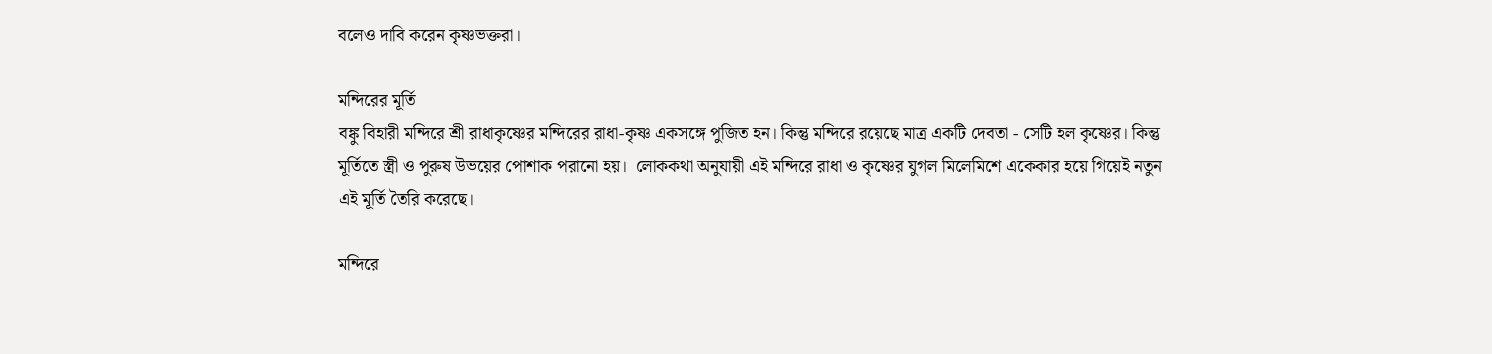বলেও দাবি করেন কৃষ্ণভক্তরা।

মন্দিরের মূর্তি
বঙ্কু বিহারী মন্দিরে শ্রী রাধাকৃষ্ণের মন্দিরের রাধা-কৃষ্ণ একসঙ্গে পুজিত হন। কিন্তু মন্দিরে রয়েছে মাত্র একটি দেবতা - সেটি হল কৃষ্ণের। কিন্তু মূর্তিতে স্ত্রী ও পুরুষ উভয়ের পোশাক পরানো হয়।  লোককথা অনুযায়ী এই মন্দিরে রাধা ও কৃষ্ণের যুগল মিলেমিশে একেকার হয়ে গিয়েই নতুন এই মূর্তি তৈরি করেছে।

মন্দিরে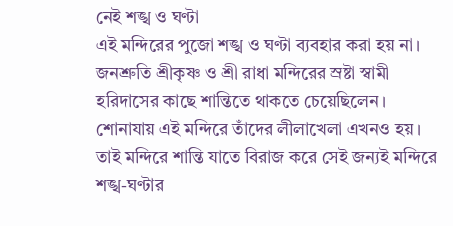নেই শঙ্খ ও ঘণ্টা
এই মন্দিরের পুজো শঙ্খ ও ঘণ্টা ব্যবহার করা হয় না। জনশ্রুতি শ্রীকৃষ্ণ ও শ্রী রাধা মন্দিরের স্রষ্টা স্বামী  হরিদাসের কাছে শান্তিতে থাকতে চেয়েছিলেন। শোনাযায় এই মন্দিরে তাঁদের লীলাখেলা এখনও হয়। তাই মন্দিরে শান্তি যাতে বিরাজ করে সেই জন্যই মন্দিরে শঙ্খ-ঘণ্টার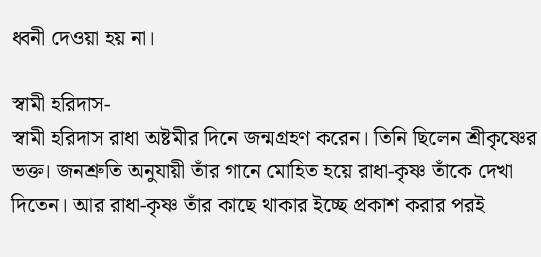ধ্বনী দেওয়া হয় না।

স্বামী হরিদাস-
স্বামী হরিদাস রাধা অষ্টমীর দিনে জন্মগ্রহণ করেন। তিনি ছিলেন শ্রীকৃষ্ণের ভক্ত। জনশ্রুতি অনুযায়ী তাঁর গানে মোহিত হয়ে রাধা-কৃষ্ণ তাঁকে দেখা দিতেন। আর রাধা-কৃষ্ণ তাঁর কাছে থাকার ইচ্ছে প্রকাশ করার পরই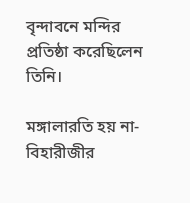বৃন্দাবনে মন্দির প্রতিষ্ঠা করেছিলেন তিনি।

মঙ্গালারতি হয় না-
বিহারীজীর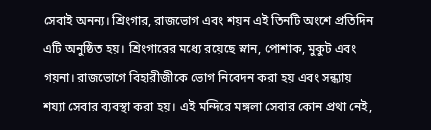সেবাই অনন্য। শ্রিংগার, রাজভোগ এবং শয়ন এই তিনটি অংশে প্রতিদিন এটি অনুষ্ঠিত হয়। শ্রিংগারের মধ্যে রয়েছে স্নান, পোশাক, মুকুট এবং গয়না। রাজভোগে বিহারীজীকে ভোগ নিবেদন করা হয় এবং সন্ধ্যায় শয্যা সেবার ব্যবস্থা করা হয়। এই মন্দিরে মঙ্গলা সেবার কোন প্রথা নেই,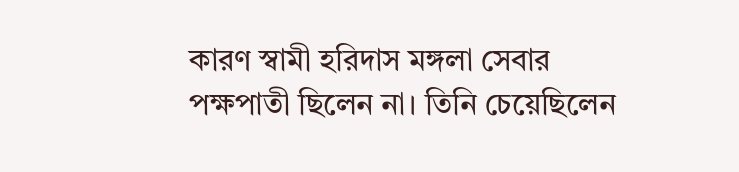কারণ স্বামী হরিদাস মঙ্গলা সেবার পক্ষপাতী ছিলেন না। তিনি চেয়েছিলেন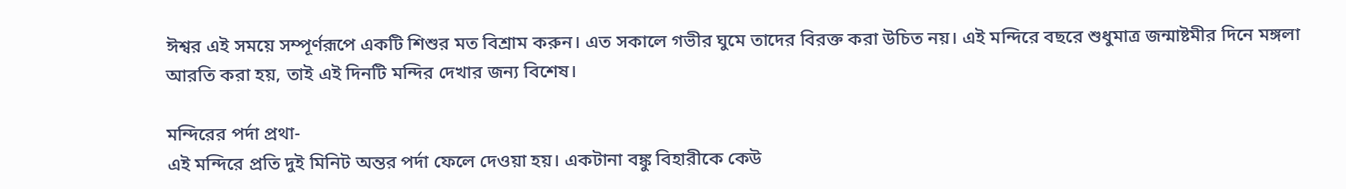ঈশ্বর এই সময়ে সম্পূর্ণরূপে একটি শিশুর মত বিশ্রাম করুন। এত সকালে গভীর ঘুমে তাদের বিরক্ত করা উচিত নয়। এই মন্দিরে বছরে শুধুমাত্র জন্মাষ্টমীর দিনে মঙ্গলা আরতি করা হয়, তাই এই দিনটি মন্দির দেখার জন্য বিশেষ।

মন্দিরের পর্দা প্রথা-
এই মন্দিরে প্রতি দুই মিনিট অন্তর পর্দা ফেলে দেওয়া হয়। একটানা বঙ্কু বিহারীকে কেউ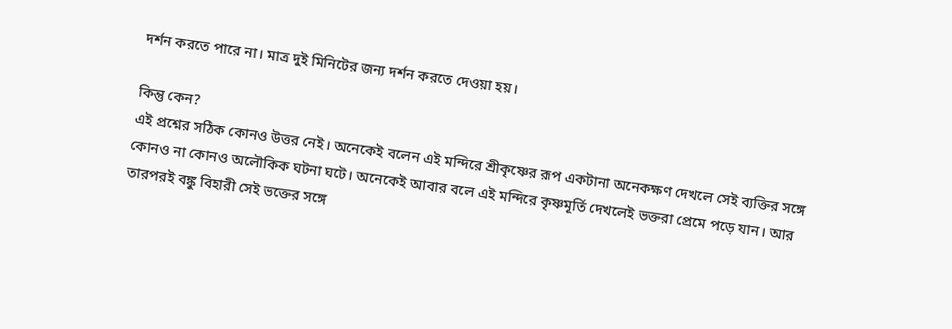দর্শন করতে পারে না। মাত্র দুই মিনিটের জন্য দর্শন করতে দেওয়া হয়।

কিন্তু কেন?
এই প্রশ্নের সঠিক কোনও উত্তর নেই। অনেকেই বলেন এই মন্দিরে শ্রীকৃষ্ণের রূপ একটানা অনেকক্ষণ দেখলে সেই ব্যক্তির সঙ্গে কোনও না কোনও অলৌকিক ঘটনা ঘটে। অনেকেই আবার বলে এই মন্দিরে কৃষ্ণমূর্তি দেখলেই ভক্তরা প্রেমে পড়ে যান। আর তারপরই বঙ্কু বিহারী সেই ভক্তের সঙ্গে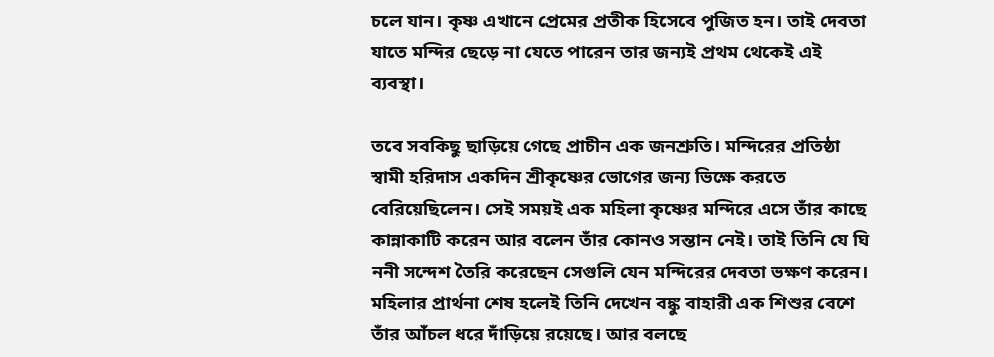চলে যান। কৃষ্ণ এখানে প্রেমের প্রতীক হিসেবে পুজিত হন। তাই দেবতা যাতে মন্দির ছেড়ে না যেতে পারেন তার জন্যই প্রথম থেকেই এই ব্যবস্থা।

তবে সবকিছু ছাড়িয়ে গেছে প্রাচীন এক জনশ্রুতি। মন্দিরের প্রতিষ্ঠা স্বামী হরিদাস একদিন শ্রীকৃষ্ণের ভোগের জন্য ভিক্ষে করতে বেরিয়েছিলেন। সেই সময়ই এক মহিলা কৃষ্ণের মন্দিরে এসে তাঁর কাছে কান্নাকাটি করেন আর বলেন তাঁর কোনও সন্তান নেই। তাই তিনি যে ঘি ননী সন্দেশ তৈরি করেছেন সেগুলি যেন মন্দিরের দেবতা ভক্ষণ করেন। মহিলার প্রার্থনা শেষ হলেই তিনি দেখেন বঙ্কু বাহারী এক শিশুর বেশে তাঁর আঁচল ধরে দাঁড়িয়ে রয়েছে। আর বলছে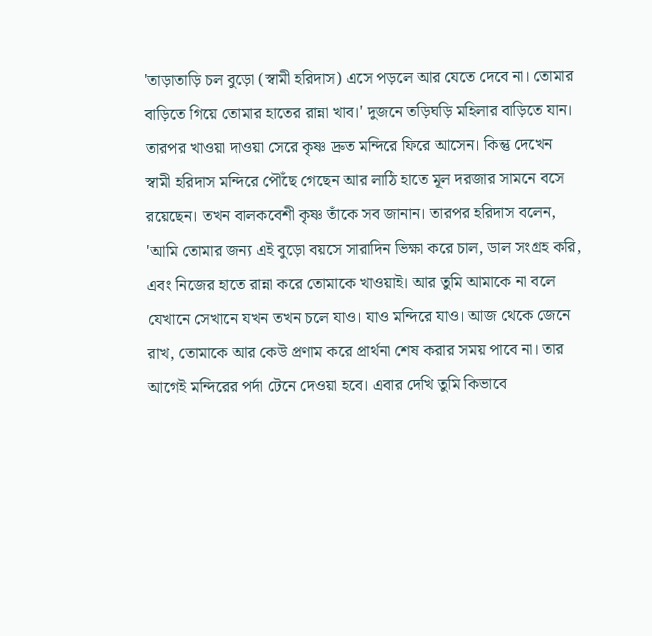'তাড়াতাড়ি চল বুড়ো (স্বামী হরিদাস) এসে পড়লে আর যেতে দেবে না। তোমার বাড়িতে গিয়ে তোমার হাতের রান্না খাব।' দুজনে তড়িঘড়ি মহিলার বাড়িতে যান। তারপর খাওয়া দাওয়া সেরে কৃষ্ণ দ্রুত মন্দিরে ফিরে আসেন। কিন্তু দেখেন স্বামী হরিদাস মন্দিরে পৌঁছে গেছেন আর লাঠি হাতে মূল দরজার সামনে বসে রয়েছেন। তখন বালকবেশী কৃষ্ণ তাঁকে সব জানান। তারপর হরিদাস বলেন, 'আমি তোমার জন্য এই বুড়ো বয়সে সারাদিন ভিক্ষা করে চাল, ডাল সংগ্রহ করি, এবং নিজের হাতে রান্না করে তোমাকে খাওয়াই। আর তুমি আমাকে না বলে যেখানে সেখানে যখন তখন চলে যাও। যাও মন্দিরে যাও। আজ থেকে জেনে রাখ, তোমাকে আর কেউ প্রণাম করে প্রার্থনা শেষ করার সময় পাবে না। তার আগেই মন্দিরের পর্দা টেনে দেওয়া হবে। এবার দেখি তুমি কিভাবে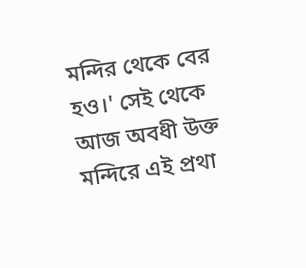মন্দির থেকে বের হও।' সেই থেকে আজ অবধী উক্ত মন্দিরে এই প্রথা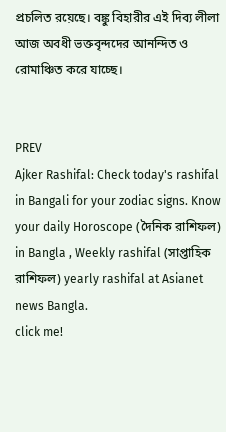প্রচলিত রয়েছে। বঙ্কু বিহারীর এই দিব্য লীলা আজ অবধী ভক্তবৃন্দদের আনন্দিত ও রোমাঞ্চিত করে যাচ্ছে।


PREV
Ajker Rashifal: Check today's rashifal in Bangali for your zodiac signs. Know your daily Horoscope (দৈনিক রাশিফল) in Bangla , Weekly rashifal (সাপ্তাহিক রাশিফল) yearly rashifal at Asianet news Bangla.
click me!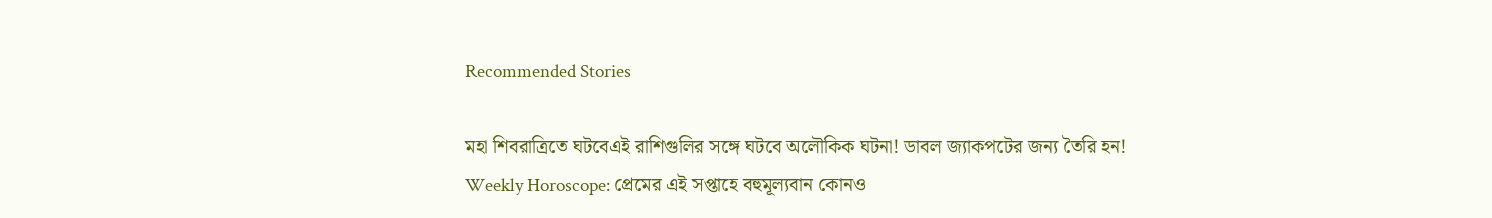Recommended Stories

মহা শিবরাত্রিতে ঘটবেএই রাশিগুলির সঙ্গে ঘটবে অলৌকিক ঘটনা! ডাবল জ্যাকপটের জন্য তৈরি হন!
Weekly Horoscope: প্রেমের এই সপ্তাহে বহুমূল্যবান কোনও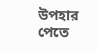উপহার পেতে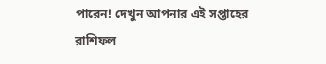পারেন! দেখুন আপনার এই সপ্তাহের রাশিফল